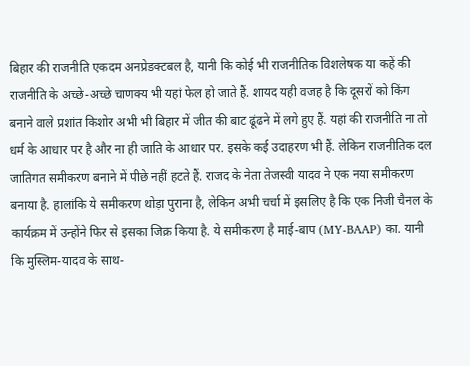बिहार की राजनीति एकदम अनप्रेडक्टबल है, यानी कि कोई भी राजनीतिक विशलेषक या कहें की राजनीति के अच्छे-अच्छे चाणक्य भी यहां फेल हो जाते हैं. शायद यही वजह है कि दूसरों को किंग बनाने वाले प्रशांत किशोर अभी भी बिहार में जीत की बाट ढूंढने में लगे हुए हैं. यहां की राजनीति ना तो धर्म के आधार पर है और ना ही जाति के आधार पर. इसके कई उदाहरण भी हैं. लेकिन राजनीतिक दल जातिगत समीकरण बनाने में पीछे नहीं हटते हैं. राजद के नेता तेजस्वी यादव ने एक नया समीकरण बनाया है. हालांकि ये समीकरण थोड़ा पुराना है, लेकिन अभी चर्चा में इसलिए है कि एक निजी चैनल के कार्यक्रम में उन्होंने फिर से इसका जिक्र किया है. ये समीकरण है माई-बाप (MY-BAAP) का. यानी कि मुस्लिम-यादव के साथ-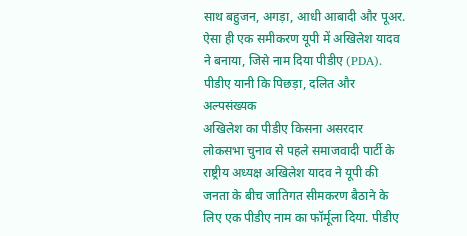साथ बहुजन, अगड़ा, आधी आबादी और पूअर. ऐसा ही एक समीकरण यूपी में अखिलेश यादव ने बनाया, जिसे नाम दिया पीडीए (PDA). पीडीए यानी कि पिछड़ा, दलित और अल्पसंख्यक
अखिलेश का पीडीए किसना असरदार
लोकसभा चुनाव से पहले समाजवादी पार्टी के राष्ट्रीय अध्यक्ष अखिलेश यादव ने यूपी की जनता के बीच जातिगत सीमकरण बैठाने के लिए एक पीडीए नाम का फॉर्मूला दिया. पीडीए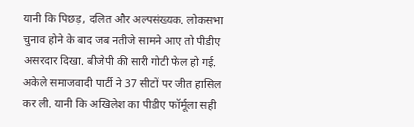यानी कि पिछड़, दलित और अल्पसंख्यक. लोकसभा चुनाव होने के बाद जब नतीजे सामने आए तो पीडीए असरदार दिखा. बीजेपी की सारी गोटी फेल हो गई. अकेले समाजवादी पार्टी ने 37 सीटों पर जीत हासिल कर ली. यानी कि अखिलेश का पीडीए फॉर्मूला सही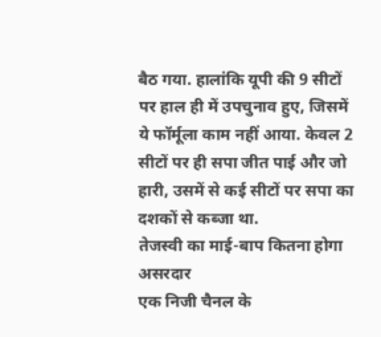बैठ गया. हालांकि यूपी की 9 सीटों पर हाल ही में उपचुनाव हुए, जिसमें ये फॉर्मूला काम नहीं आया. केवल 2 सीटों पर ही सपा जीत पाई और जो हारी, उसमें से कई सीटों पर सपा का दशकों से कब्जा था.
तेजस्वी का माई-बाप कितना होगा असरदार
एक निजी चैनल के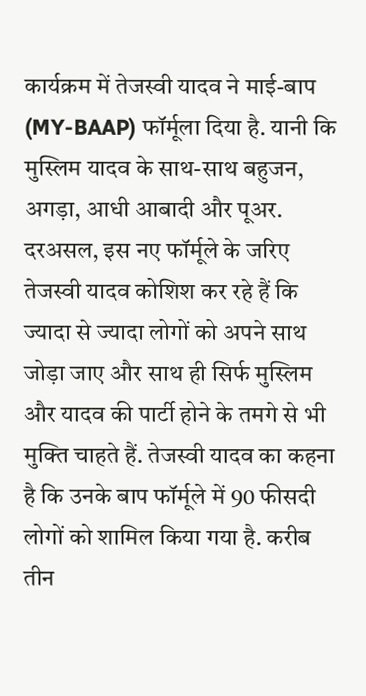कार्यक्रम में तेजस्वी यादव ने माई-बाप (MY-BAAP) फॉर्मूला दिया है. यानी कि मुस्लिम यादव के साथ-साथ बहुजन, अगड़ा, आधी आबादी और पूअर. दरअसल, इस नए फॉर्मूले के जरिए तेजस्वी यादव कोशिश कर रहे हैं कि ज्यादा से ज्यादा लोगों को अपने साथ जोड़ा जाए और साथ ही सिर्फ मुस्लिम और यादव की पार्टी होने के तमगे से भी मुक्ति चाहते हैं. तेजस्वी यादव का कहना है कि उनके बाप फॉर्मूले में 90 फीसदी लोगों को शामिल किया गया है. करीब तीन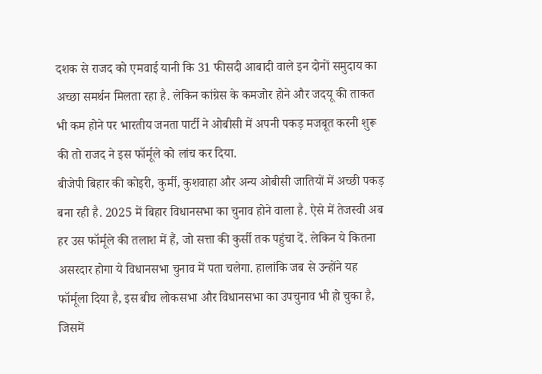दशक से राजद को एमवाई यानी कि 31 फीसदी आबादी वाले इन दोनों समुदाय का अच्छा समर्थन मिलता रहा है. लेकिन कांग्रेस के कमजोर होने और जदयू की ताकत भी कम होने पर भारतीय जनता पार्टी ने ओबीसी में अपनी पकड़ मजबूत करनी शुरू की तो राजद ने इस फॉर्मूले को लांच कर दिया.
बीजेपी बिहार की कोइरी, कुर्मी, कुशवाहा और अन्य ओबीसी जातियों में अच्छी पकड़ बना रही है. 2025 में बिहार विधानसभा का चुनाव होने वाला है. ऐसे में तेजस्वी अब हर उस फॉर्मूले की तलाश में हैं, जो सत्ता की कुर्सी तक पहुंचा दें. लेकिन ये कितना असरदार होगा ये विधानसभा चुनाव में पता चलेगा. हालांकि जब से उन्होंने यह फॉर्मूला दिया है, इस बीच लोकसभा और विधानसभा का उपचुनाव भी हो चुका है, जिसमें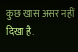कुछ खास असर नहीं दिखा है.